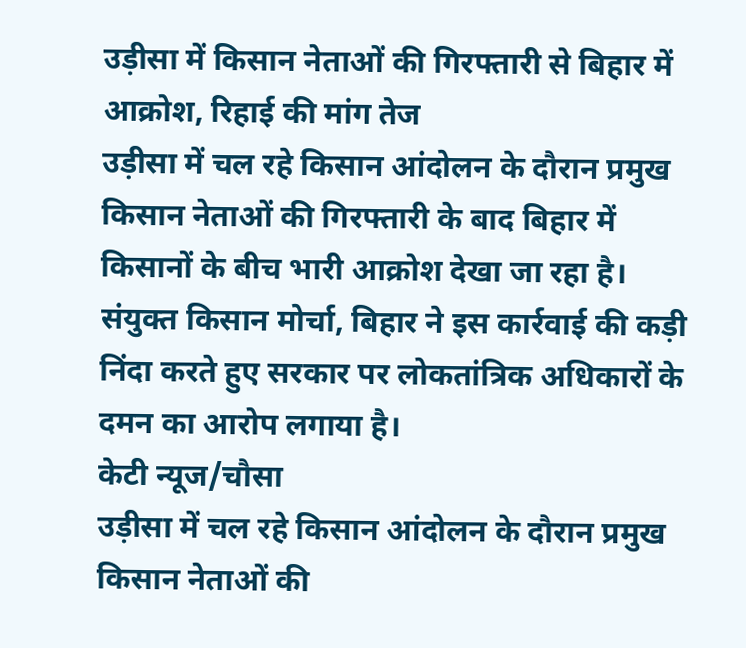उड़ीसा में किसान नेताओं की गिरफ्तारी से बिहार में आक्रोश, रिहाई की मांग तेज
उड़ीसा में चल रहे किसान आंदोलन के दौरान प्रमुख किसान नेताओं की गिरफ्तारी के बाद बिहार में किसानों के बीच भारी आक्रोश देखा जा रहा है। संयुक्त किसान मोर्चा, बिहार ने इस कार्रवाई की कड़ी निंदा करते हुए सरकार पर लोकतांत्रिक अधिकारों के दमन का आरोप लगाया है।
केटी न्यूज/चौसा
उड़ीसा में चल रहे किसान आंदोलन के दौरान प्रमुख किसान नेताओं की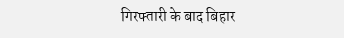गिरफ्तारी के बाद बिहार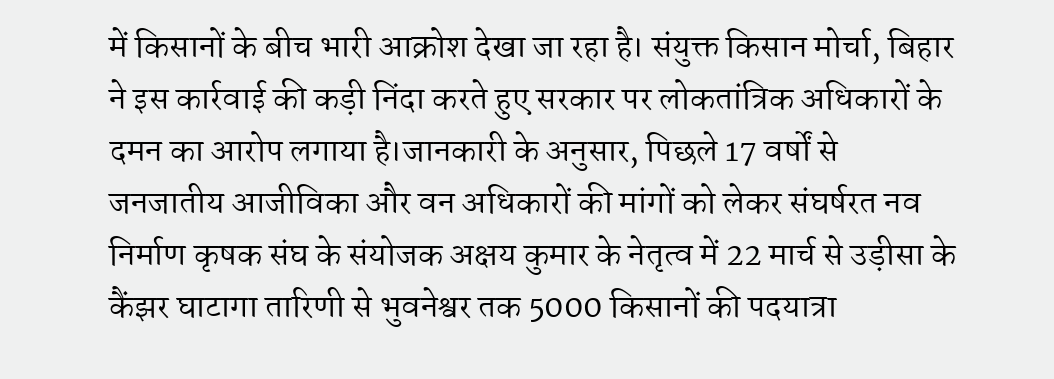में किसानों के बीच भारी आक्रोश देखा जा रहा है। संयुक्त किसान मोर्चा, बिहार ने इस कार्रवाई की कड़ी निंदा करते हुए सरकार पर लोकतांत्रिक अधिकारों के दमन का आरोप लगाया है।जानकारी के अनुसार, पिछले 17 वर्षों से जनजातीय आजीविका और वन अधिकारों की मांगों को लेकर संघर्षरत नव निर्माण कृषक संघ के संयोजक अक्षय कुमार के नेतृत्व में 22 मार्च से उड़ीसा के कैंझर घाटागा तारिणी से भुवनेश्वर तक 5000 किसानों की पदयात्रा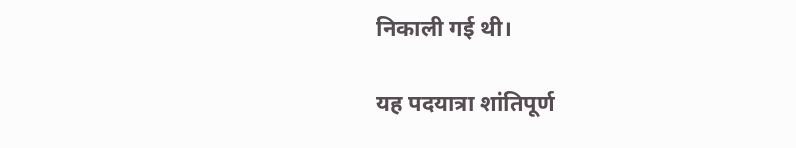निकाली गई थी।

यह पदयात्रा शांतिपूर्ण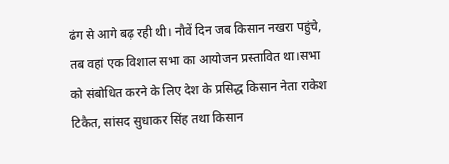ढंग से आगे बढ़ रही थी। नौवें दिन जब किसान नखरा पहुंचे, तब वहां एक विशाल सभा का आयोजन प्रस्तावित था।सभा को संबोधित करने के लिए देश के प्रसिद्ध किसान नेता राकेश टिकैत, सांसद सुधाकर सिंह तथा किसान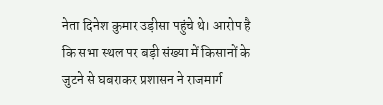नेता दिनेश कुमार उड़ीसा पहुंचे थे। आरोप है कि सभा स्थल पर बड़ी संख्या में किसानों के जुटने से घबराकर प्रशासन ने राजमार्ग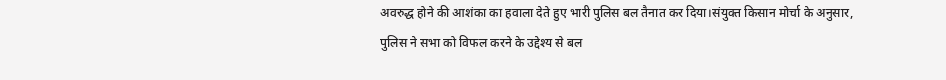अवरुद्ध होने की आशंका का हवाला देते हुए भारी पुलिस बल तैनात कर दिया।संयुक्त किसान मोर्चा के अनुसार, पुलिस ने सभा को विफल करने के उद्देश्य से बल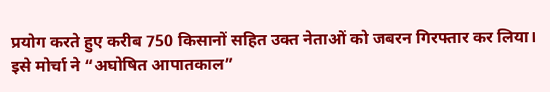प्रयोग करते हुए करीब 750 किसानों सहित उक्त नेताओं को जबरन गिरफ्तार कर लिया। इसे मोर्चा ने “अघोषित आपातकाल”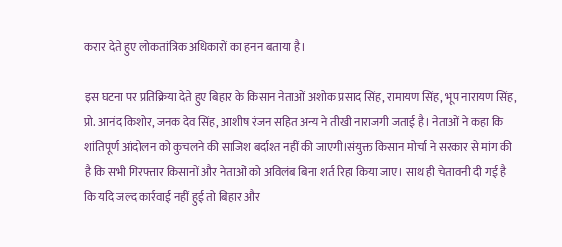करार देते हुए लोकतांत्रिक अधिकारों का हनन बताया है।

इस घटना पर प्रतिक्रिया देते हुए बिहार के किसान नेताओं अशोक प्रसाद सिंह, रामायण सिंह, भूप नारायण सिंह, प्रो. आनंद किशोर, जनक देव सिंह, आशीष रंजन सहित अन्य ने तीखी नाराजगी जताई है। नेताओं ने कहा कि शांतिपूर्ण आंदोलन को कुचलने की साजिश बर्दाश्त नहीं की जाएगी।संयुक्त किसान मोर्चा ने सरकार से मांग की है कि सभी गिरफ्तार किसानों और नेताओं को अविलंब बिना शर्त रिहा किया जाए। साथ ही चेतावनी दी गई है कि यदि जल्द कार्रवाई नहीं हुई तो बिहार और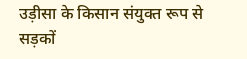उड़ीसा के किसान संयुक्त रूप से सड़कों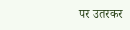पर उतरकर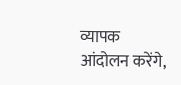व्यापक आंदोलन करेंगे,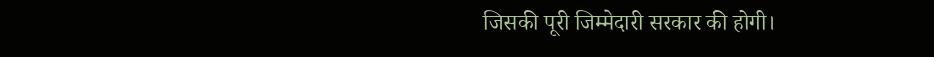जिसकी पूरी जिम्मेदारी सरकार की होगी।